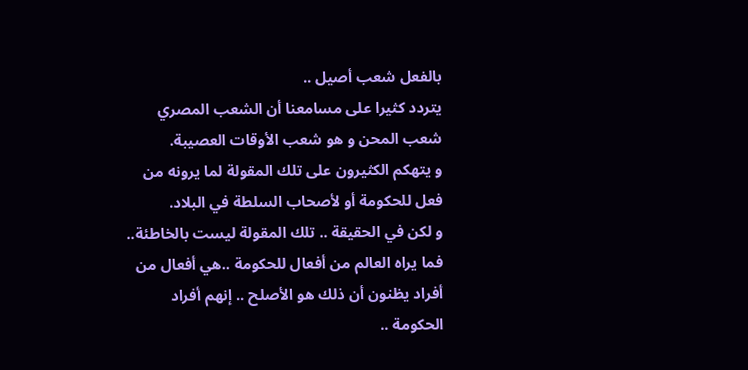بالفعل شعب أصيل ..
يتردد كثيرا على مسامعنا أن الشعب المصري شعب المحن و هو شعب الأوقات العصيبة.
و يتهكم الكثيرون على تلك المقولة لما يرونه من فعل للحكومة أو لأصحاب السلطة في البلاد.
و لكن في الحقيقة .. تلك المقولة ليست بالخاطئة.. فما يراه العالم من أفعال للحكومة ..هي أفعال من أفراد يظنون أن ذلك هو الأصلح .. إنهم أفراد الحكومة ..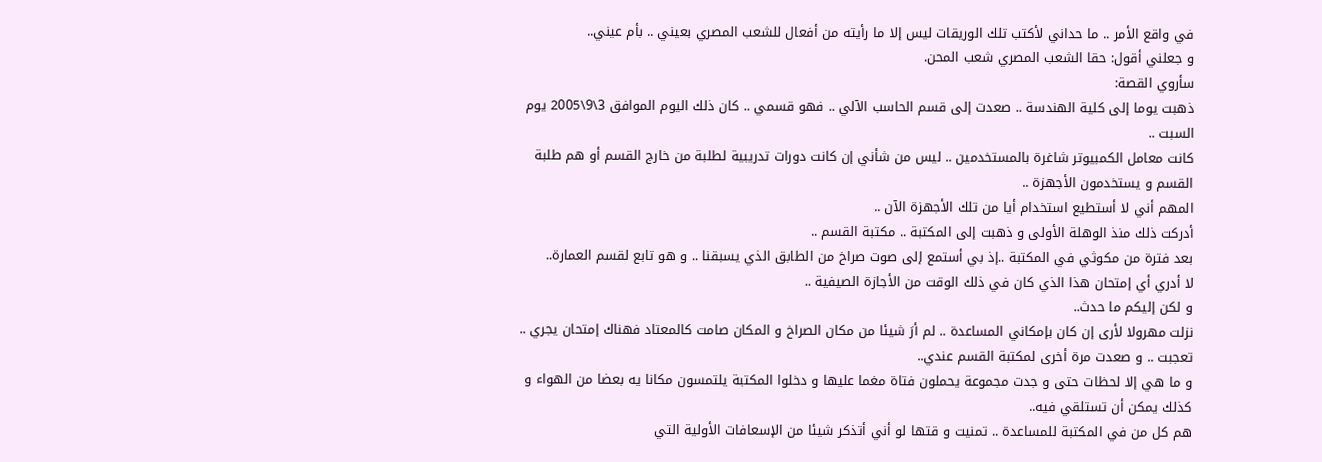في واقع الأمر .. ما حداني لأكتب تلك الوريقات ليس إلا ما رأيته من أفعال للشعب المصري بعيني .. بأم عيني..
و جعلني أقول: حقا الشعب المصري شعب المحن.
سأروي القصة:
ذهبت يوما إلى كلية الهندسة .. صعدت إلى قسم الحاسب الآلي .. فهو قسمي .. كان ذلك اليوم الموافق 3\9\2005 يوم السبت ..
كانت معامل الكمبيوتر شاغرة بالمستخدمين .. ليس من شأني إن كانت دورات تدريبية لطلبة من خارج القسم أو هم طلبة القسم و يستخدمون الأجهزة ..
المهم أني لا أستطيع استخدام أيا من تلك الأجهزة الآن ..
أدركت ذلك منذ الوهلة الأولى و ذهبت إلى المكتبة .. مكتبة القسم ..
بعد فترة من مكوثي في المكتبة ..إذ بي أستمع إلى صوت صراخ من الطابق الذي يسبقنا .. و هو تابع لقسم العمارة..
لا أدري أي إمتحان هذا الذي كان في ذلك الوقت من الأجازة الصيفية ..
و لكن إليكم ما حدث..
نزلت مهرولا لأرى إن كان بإمكاني المساعدة .. لم أرَ شيئا من مكان الصراخ و المكان صامت كالمعتاد فهناك إمتحان يجري ..
تعجبت .. و صعدت مرة أخرى لمكتبة القسم عندي..
و ما هي إلا لحظات حتى و جدت مجموعة يحملون فتاة مغما عليها و دخلوا المكتبة يلتمسون مكانا يه بعضا من الهواء و كذلك يمكن أن تستلقي فيه..
هم كل من في المكتبة للمساعدة .. تمنيت و قتها لو أني أتذكر شيئا من الإسعافات الأولية التي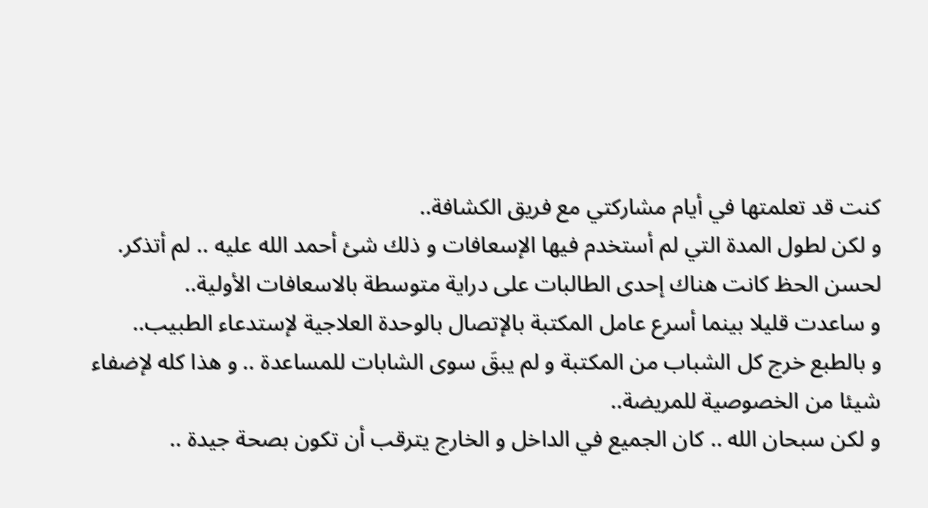كنت قد تعلمتها في أيام مشاركتي مع فريق الكشافة..
و لكن لطول المدة التي لم أستخدم فيها الإسعافات و ذلك شئ أحمد الله عليه .. لم أتذكر.
لحسن الحظ كانت هناك إحدى الطالبات على دراية متوسطة بالاسعافات الأولية..
و ساعدت قليلا بينما أسرع عامل المكتبة بالإتصال بالوحدة العلاجية لإستدعاء الطبيب..
و بالطبع خرج كل الشباب من المكتبة و لم يبقَ سوى الشابات للمساعدة .. و هذا كله لإضفاء شيئا من الخصوصية للمريضة..
و لكن سبحان الله .. كان الجميع في الداخل و الخارج يترقب أن تكون بصحة جيدة ..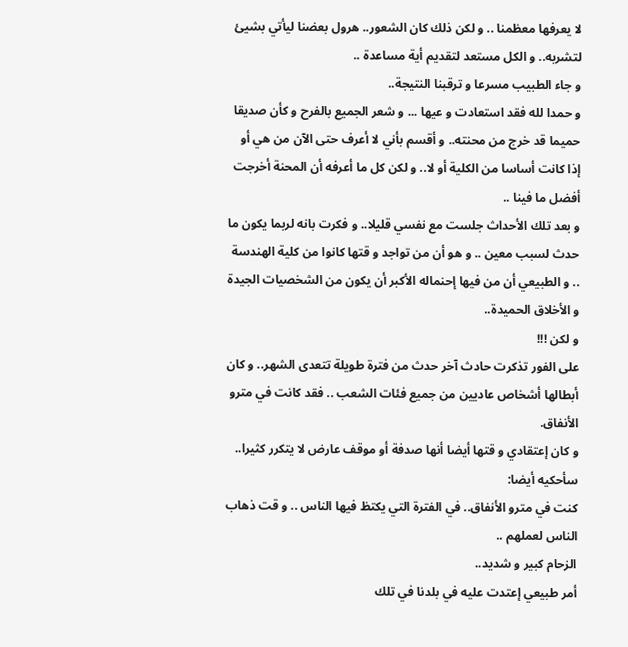لا يعرفها معظمنا .. و لكن ذلك كان الشعور.. هرول بعضنا ليأتي بشيئ لتشربه.. و الكل مستعد لتقديم أية مساعدة ..
و جاء الطبيب مسرعا و ترقبنا النتيجة..
و حمدا لله فقد استعادت و عيها ... و شعر الجميع بالفرح و كأن صديقا حميما قد خرج من محنته.. و أقسم بأني لا أعرف حتى الآن من هي أو إذا كانت أساسا من الكلية أو لا.. و لكن كل ما أعرفه أن المحنة أخرجت أفضل ما فينا ..
و بعد تلك الأحداث جلست مع نفسي قليلا.. و فكرت بانه لربما يكون ما حدث لسبب معين .. و هو أن من تواجد و قتها كانوا من كلية الهندسة .. و الطبيعي أن من فيها إحنماله الأكبر أن يكون من الشخصيات الجيدة و الأخلاق الحميدة..
و لكن !!!
على الفور تذكرت حادث آخر حدث من فترة طويلة تتعدى الشهر.. و كان أبطالها أشخاص عاديين من جميع فئات الشعب .. فقد كانت في مترو الأنفاق.
و كان إعتقادي و قتها أيضا أنها صدفة أو موقف عارض لا يتكرر كثيرا..
سأحكيه أيضا:
كنت في مترو الأنفاق.. في الفترة التي يكتظ فيها الناس .. و قت ذهاب الناس لعملهم ..
الزحام كبير و شديد..
أمر طبيعي إعتدت عليه في بلدنا في تلك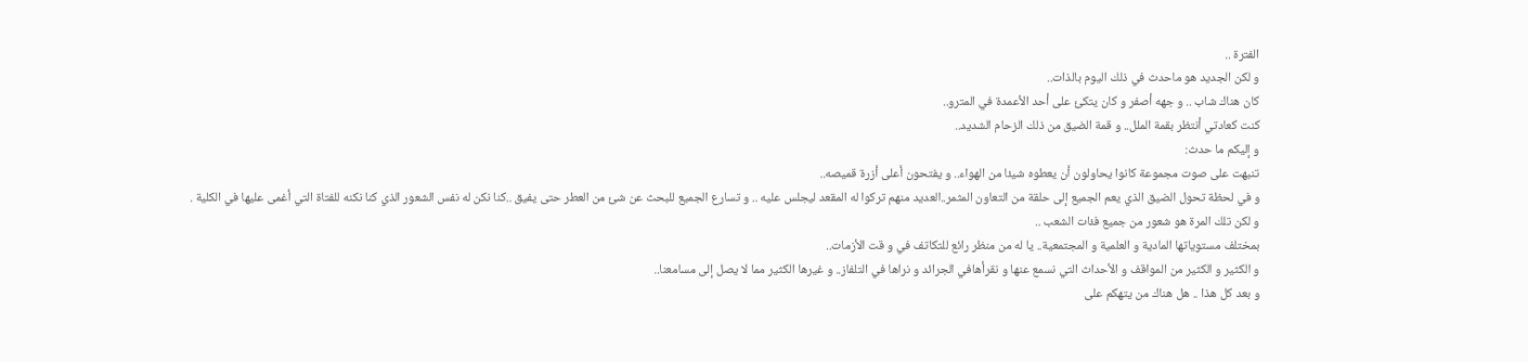الفترة ..
و لكن الجديد هو ماحدث في ذلك اليوم بالذات..
كان هناك شاب .. و جهه أصفر و كان يتكئ على أحد الأعمدة في المترو..
كنت كعادتي أنتظر بقمة الملل.. و قمة الضيق من ذلك الزحام الشديد..
و إليكم ما حدث:
تنبهت على صوت مجموعة كانوا يحاولون أن يعطوه شيئا من الهواء.. و يفتحون أعلى أزرة قميصه..
و في لحظة تحول الضيق الذي يعم الجميع إلى حلقة من التعاون المثمر..العديد منهم تركوا له المقعد ليجلس عليه .. و تسارع الجميع للبحث عن شئ من العطر حتى يفيق ..كنا نكن له نفس الشعور الذي كنا نكنه للفتاة التي أغمى عليها في الكلية .
و لكن تلك المرة هو شعور من جميع فئات الشعب ..
بمختلف مستوياتها المادية و العلمية و المجتمعية.. يا له من منظر رائع للتكاتف في و قت الأزمات..
و الكثير و الكثير من المواقف و الأحداث التي نسمع عنها و نقرأهافي الجرائد و نراها في التلفاز.. و غيرها الكثير مما لا يصل إلى مسامعنا..
و بعد كل هذا .. هل هناك من يتهكم على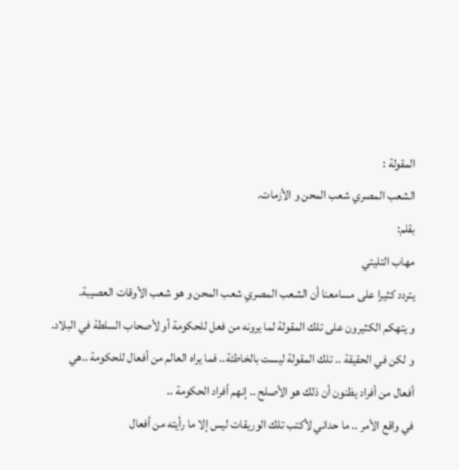المقولة :
الشعب المصري شعب المحن و الأزمات.
بقلم:
مهاب التليتي
يتردد كثيرا على مسامعنا أن الشعب المصري شعب المحن و هو شعب الأوقات العصيبة.
و يتهكم الكثيرون على تلك المقولة لما يرونه من فعل للحكومة أو لأصحاب السلطة في البلاد.
و لكن في الحقيقة .. تلك المقولة ليست بالخاطئة.. فما يراه العالم من أفعال للحكومة ..هي أفعال من أفراد يظنون أن ذلك هو الأصلح .. إنهم أفراد الحكومة ..
في واقع الأمر .. ما حداني لأكتب تلك الوريقات ليس إلا ما رأيته من أفعال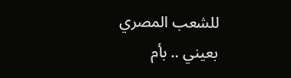للشعب المصري بعيني .. بأم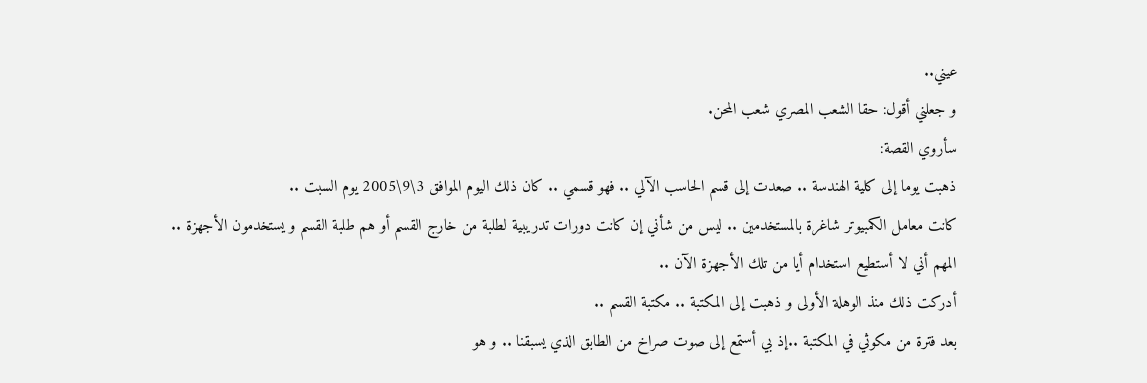عيني..
و جعلني أقول: حقا الشعب المصري شعب المحن.
سأروي القصة:
ذهبت يوما إلى كلية الهندسة .. صعدت إلى قسم الحاسب الآلي .. فهو قسمي .. كان ذلك اليوم الموافق 3\9\2005 يوم السبت ..
كانت معامل الكمبيوتر شاغرة بالمستخدمين .. ليس من شأني إن كانت دورات تدريبية لطلبة من خارج القسم أو هم طلبة القسم و يستخدمون الأجهزة ..
المهم أني لا أستطيع استخدام أيا من تلك الأجهزة الآن ..
أدركت ذلك منذ الوهلة الأولى و ذهبت إلى المكتبة .. مكتبة القسم ..
بعد فترة من مكوثي في المكتبة ..إذ بي أستمع إلى صوت صراخ من الطابق الذي يسبقنا .. و هو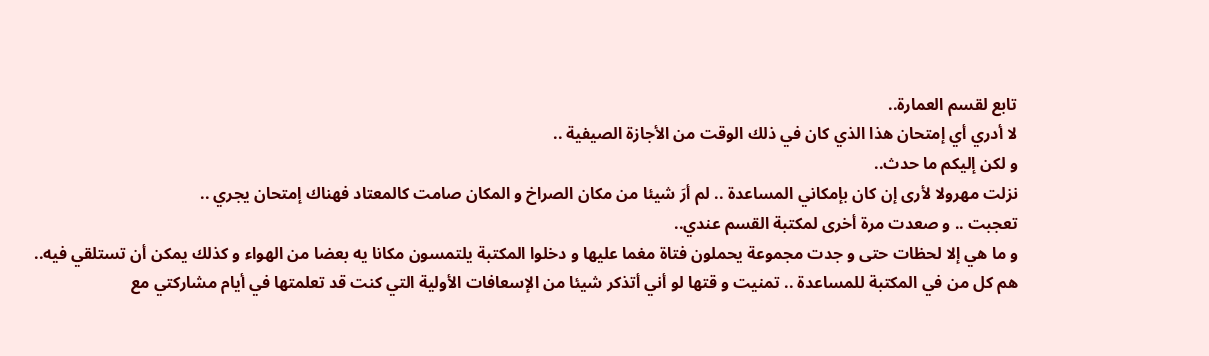تابع لقسم العمارة..
لا أدري أي إمتحان هذا الذي كان في ذلك الوقت من الأجازة الصيفية ..
و لكن إليكم ما حدث..
نزلت مهرولا لأرى إن كان بإمكاني المساعدة .. لم أرَ شيئا من مكان الصراخ و المكان صامت كالمعتاد فهناك إمتحان يجري ..
تعجبت .. و صعدت مرة أخرى لمكتبة القسم عندي..
و ما هي إلا لحظات حتى و جدت مجموعة يحملون فتاة مغما عليها و دخلوا المكتبة يلتمسون مكانا يه بعضا من الهواء و كذلك يمكن أن تستلقي فيه..
هم كل من في المكتبة للمساعدة .. تمنيت و قتها لو أني أتذكر شيئا من الإسعافات الأولية التي كنت قد تعلمتها في أيام مشاركتي مع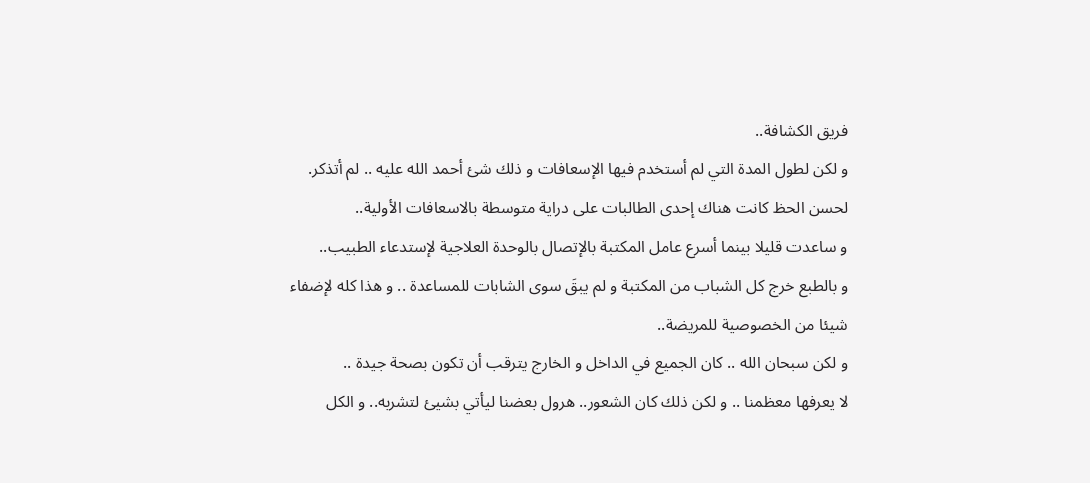فريق الكشافة..
و لكن لطول المدة التي لم أستخدم فيها الإسعافات و ذلك شئ أحمد الله عليه .. لم أتذكر.
لحسن الحظ كانت هناك إحدى الطالبات على دراية متوسطة بالاسعافات الأولية..
و ساعدت قليلا بينما أسرع عامل المكتبة بالإتصال بالوحدة العلاجية لإستدعاء الطبيب..
و بالطبع خرج كل الشباب من المكتبة و لم يبقَ سوى الشابات للمساعدة .. و هذا كله لإضفاء شيئا من الخصوصية للمريضة..
و لكن سبحان الله .. كان الجميع في الداخل و الخارج يترقب أن تكون بصحة جيدة ..
لا يعرفها معظمنا .. و لكن ذلك كان الشعور.. هرول بعضنا ليأتي بشيئ لتشربه.. و الكل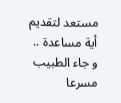مستعد لتقديم أية مساعدة ..
و جاء الطبيب مسرعا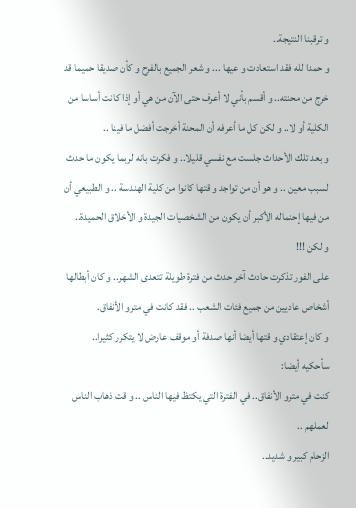و ترقبنا النتيجة..
و حمدا لله فقد استعادت و عيها ... و شعر الجميع بالفرح و كأن صديقا حميما قد خرج من محنته.. و أقسم بأني لا أعرف حتى الآن من هي أو إذا كانت أساسا من الكلية أو لا.. و لكن كل ما أعرفه أن المحنة أخرجت أفضل ما فينا ..
و بعد تلك الأحداث جلست مع نفسي قليلا.. و فكرت بانه لربما يكون ما حدث لسبب معين .. و هو أن من تواجد و قتها كانوا من كلية الهندسة .. و الطبيعي أن من فيها إحنماله الأكبر أن يكون من الشخصيات الجيدة و الأخلاق الحميدة..
و لكن !!!
على الفور تذكرت حادث آخر حدث من فترة طويلة تتعدى الشهر.. و كان أبطالها أشخاص عاديين من جميع فئات الشعب .. فقد كانت في مترو الأنفاق.
و كان إعتقادي و قتها أيضا أنها صدفة أو موقف عارض لا يتكرر كثيرا..
سأحكيه أيضا:
كنت في مترو الأنفاق.. في الفترة التي يكتظ فيها الناس .. و قت ذهاب الناس لعملهم ..
الزحام كبير و شديد..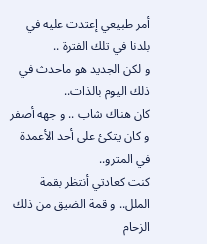أمر طبيعي إعتدت عليه في بلدنا في تلك الفترة ..
و لكن الجديد هو ماحدث في ذلك اليوم بالذات..
كان هناك شاب .. و جهه أصفر و كان يتكئ على أحد الأعمدة في المترو..
كنت كعادتي أنتظر بقمة الملل.. و قمة الضيق من ذلك الزحام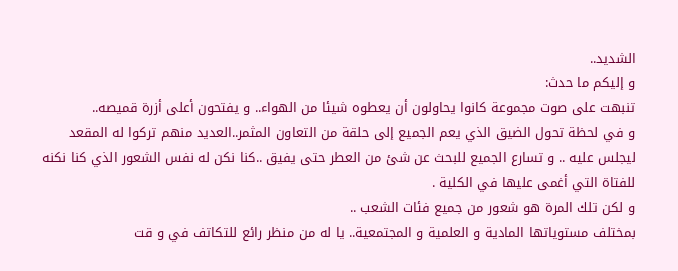الشديد..
و إليكم ما حدث:
تنبهت على صوت مجموعة كانوا يحاولون أن يعطوه شيئا من الهواء.. و يفتحون أعلى أزرة قميصه..
و في لحظة تحول الضيق الذي يعم الجميع إلى حلقة من التعاون المثمر..العديد منهم تركوا له المقعد ليجلس عليه .. و تسارع الجميع للبحث عن شئ من العطر حتى يفيق ..كنا نكن له نفس الشعور الذي كنا نكنه للفتاة التي أغمى عليها في الكلية .
و لكن تلك المرة هو شعور من جميع فئات الشعب ..
بمختلف مستوياتها المادية و العلمية و المجتمعية.. يا له من منظر رائع للتكاتف في و قت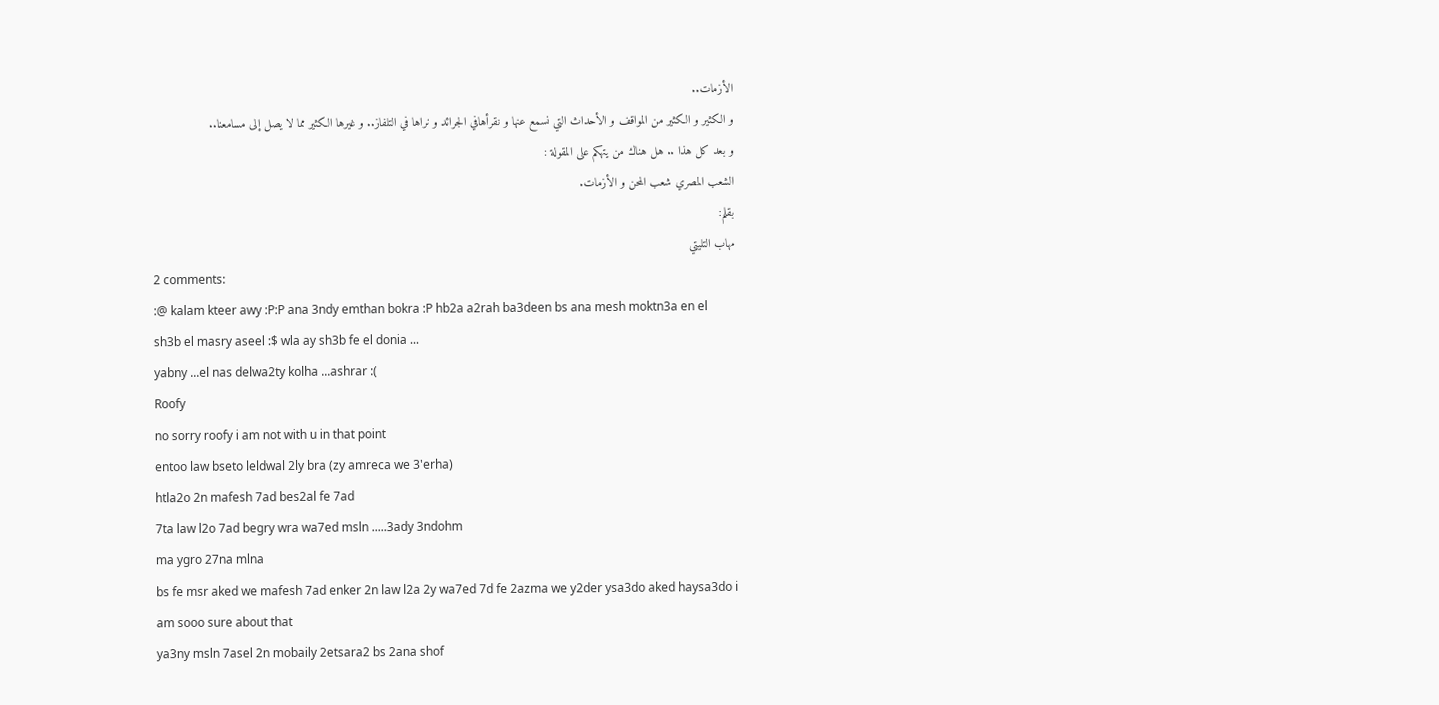الأزمات..
و الكثير و الكثير من المواقف و الأحداث التي نسمع عنها و نقرأهافي الجرائد و نراها في التلفاز.. و غيرها الكثير مما لا يصل إلى مسامعنا..
و بعد كل هذا .. هل هناك من يتهكم على المقولة :
الشعب المصري شعب المحن و الأزمات.
بقلم:
مهاب التليتي
2 comments:
:@ kalam kteer awy :P:P ana 3ndy emthan bokra :P hb2a a2rah ba3deen bs ana mesh moktn3a en el sh3b el masry aseel :$ wla ay sh3b fe el donia ...
yabny ...el nas delwa2ty kolha ...ashrar :(
Roofy
no sorry roofy i am not with u in that point
entoo law bseto leldwal 2ly bra (zy amreca we 3'erha)
htla2o 2n mafesh 7ad bes2al fe 7ad
7ta law l2o 7ad begry wra wa7ed msln .....3ady 3ndohm
ma ygro 27na mlna
bs fe msr aked we mafesh 7ad enker 2n law l2a 2y wa7ed 7d fe 2azma we y2der ysa3do aked haysa3do i am sooo sure about that
ya3ny msln 7asel 2n mobaily 2etsara2 bs 2ana shof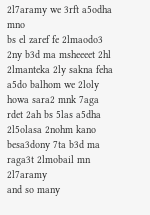2l7aramy we 3rft a5odha mno
bs el zaref fe 2lmaodo3 2ny b3d ma msheeeet 2hl 2lmanteka 2ly sakna feha
a5do balhom we 2loly howa sara2 mnk 7aga
rdet 2ah bs 5las a5dha
2l5olasa 2nohm kano besa3dony 7ta b3d ma raga3t 2lmobail mn 2l7aramy
and so many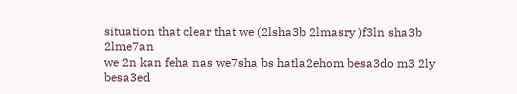situation that clear that we (2lsha3b 2lmasry )f3ln sha3b 2lme7an
we 2n kan feha nas we7sha bs hatla2ehom besa3do m3 2ly besa3ed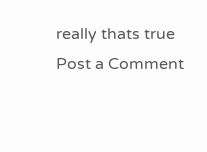really thats true
Post a Comment